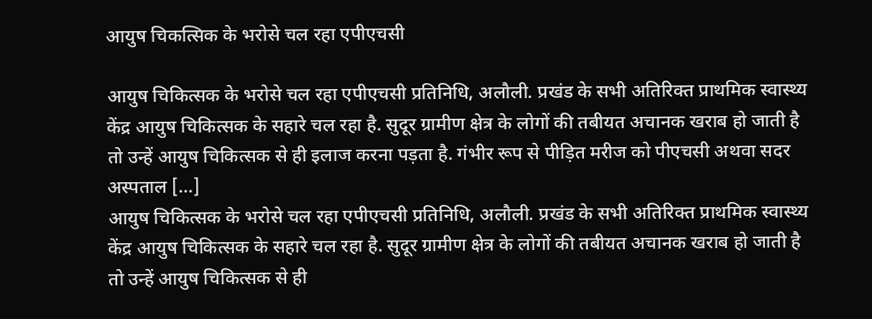आयुष चिकत्सिक के भरोसे चल रहा एपीएचसी

आयुष चिकित्सक के भरोसे चल रहा एपीएचसी प्रतिनिधि, अलौली. प्रखंड के सभी अतिरिक्त प्राथमिक स्वास्थ्य केंद्र आयुष चिकित्सक के सहारे चल रहा है. सुदूर ग्रामीण क्षेत्र के लोगों की तबीयत अचानक खराब हो जाती है तो उन्हें आयुष चिकित्सक से ही इलाज करना पड़ता है. गंभीर रूप से पीड़ित मरीज को पीएचसी अथवा सदर अस्पताल […]
आयुष चिकित्सक के भरोसे चल रहा एपीएचसी प्रतिनिधि, अलौली. प्रखंड के सभी अतिरिक्त प्राथमिक स्वास्थ्य केंद्र आयुष चिकित्सक के सहारे चल रहा है. सुदूर ग्रामीण क्षेत्र के लोगों की तबीयत अचानक खराब हो जाती है तो उन्हें आयुष चिकित्सक से ही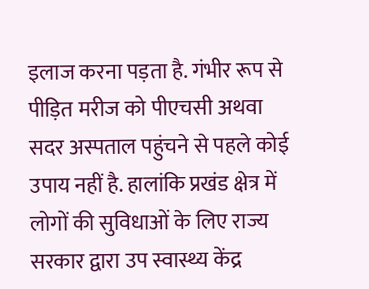इलाज करना पड़ता है. गंभीर रूप से पीड़ित मरीज को पीएचसी अथवा सदर अस्पताल पहुंचने से पहले कोई उपाय नहीं है. हालांकि प्रखंड क्षेत्र में लोगों की सुविधाओं के लिए राज्य सरकार द्वारा उप स्वास्थ्य केंद्र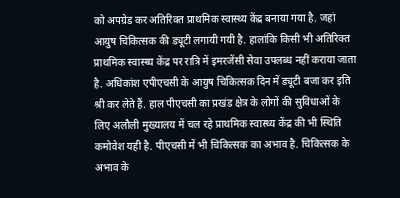को अपग्रेड कर अतिरिक्त प्राथमिक स्वास्थ्य केंद्र बनाया गया है. जहां आयुष चिकित्सक की ड्यूटी लगायी गयी है. हालांकि किसी भी अतिरिक्त प्राथमिक स्वास्थ्य केंद्र पर रात्रि में इमरजेंसी सेवा उपलब्ध नहीं कराया जाता है. अधिकांश एपीएचसी के आयुष चिकित्सक दिन में ड्यूटी बजा कर इति श्री कर लेते हैं. हाल पीएचसी का प्रखंड क्षेत्र के लोगों की सुविधाओं के लिए अलौली मुख्यालय में चल रहे प्राथमिक स्वास्थ्य केंद्र की भी स्थिति कमोवेश यही है. पीएचसी में भी चिकित्सक का अभाव है. चिकित्सक के अभाव के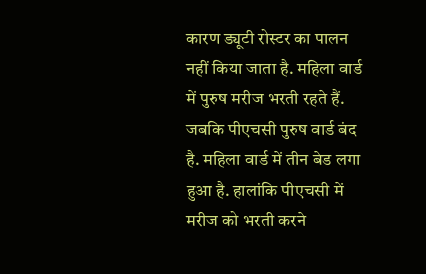कारण ड्यूटी रोस्टर का पालन नहीं किया जाता है. महिला वार्ड में पुरुष मरीज भरती रहते हैं. जबकि पीएचसी पुरुष वार्ड बंद है. महिला वार्ड में तीन बेड लगा हुआ है. हालांकि पीएचसी में मरीज को भरती करने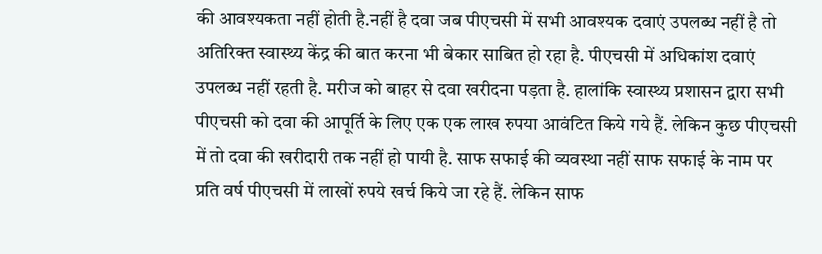की आवश्यकता नहीं होती है.नहीं है दवा जब पीएचसी में सभी आवश्यक दवाएं उपलब्ध नहीं है तो अतिरिक्त स्वास्थ्य केंद्र की बात करना भी बेकार साबित हो रहा है. पीएचसी में अधिकांश दवाएं उपलब्ध नहीं रहती है. मरीज को बाहर से दवा खरीदना पड़ता है. हालांकि स्वास्थ्य प्रशासन द्वारा सभी पीएचसी को दवा की आपूर्ति के लिए एक एक लाख रुपया आवंटित किये गये हैं. लेकिन कुछ पीएचसी में तो दवा की खरीदारी तक नहीं हो पायी है. साफ सफाई की व्यवस्था नहीं साफ सफाई के नाम पर प्रति वर्ष पीएचसी में लाखों रुपये खर्च किये जा रहे हैं. लेकिन साफ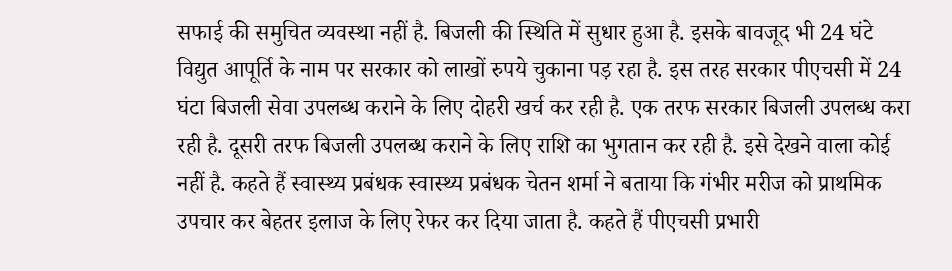सफाई की समुचित व्यवस्था नहीं है. बिजली की स्थिति में सुधार हुआ है. इसके बावजूद भी 24 घंटे विद्युत आपूर्ति के नाम पर सरकार को लाखों रुपये चुकाना पड़ रहा है. इस तरह सरकार पीएचसी में 24 घंटा बिजली सेवा उपलब्ध कराने के लिए दोहरी खर्च कर रही है. एक तरफ सरकार बिजली उपलब्ध करा रही है. दूसरी तरफ बिजली उपलब्ध कराने के लिए राशि का भुगतान कर रही है. इसे देखने वाला कोई नहीं है. कहते हैं स्वास्थ्य प्रबंधक स्वास्थ्य प्रबंधक चेतन शर्मा ने बताया कि गंभीर मरीज को प्राथमिक उपचार कर बेहतर इलाज के लिए रेफर कर दिया जाता है. कहते हैं पीएचसी प्रभारी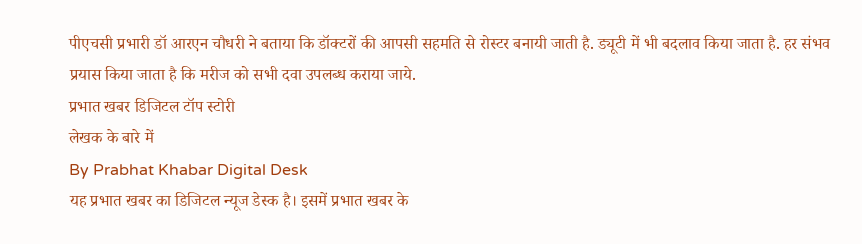पीएचसी प्रभारी डॉ आरएन चौधरी ने बताया कि डॉक्टरों की आपसी सहमति से रोस्टर बनायी जाती है. ड्यूटी में भी बदलाव किया जाता है. हर संभव प्रयास किया जाता है कि मरीज को सभी दवा उपलब्ध कराया जाये.
प्रभात खबर डिजिटल टॉप स्टोरी
लेखक के बारे में
By Prabhat Khabar Digital Desk
यह प्रभात खबर का डिजिटल न्यूज डेस्क है। इसमें प्रभात खबर के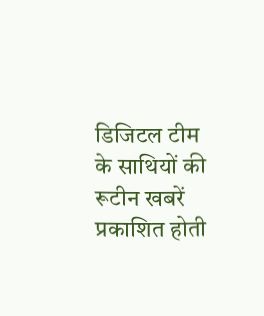डिजिटल टीम के साथियों की रूटीन खबरें प्रकाशित होती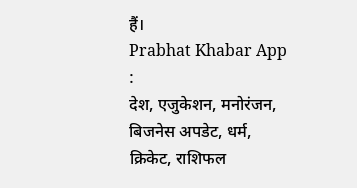हैं।
Prabhat Khabar App :
देश, एजुकेशन, मनोरंजन, बिजनेस अपडेट, धर्म, क्रिकेट, राशिफल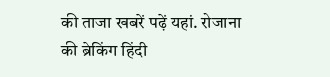की ताजा खबरें पढ़ें यहां. रोजाना की ब्रेकिंग हिंदी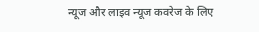न्यूज और लाइव न्यूज कवरेज के लिए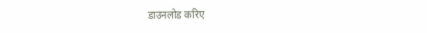डाउनलोड करिए